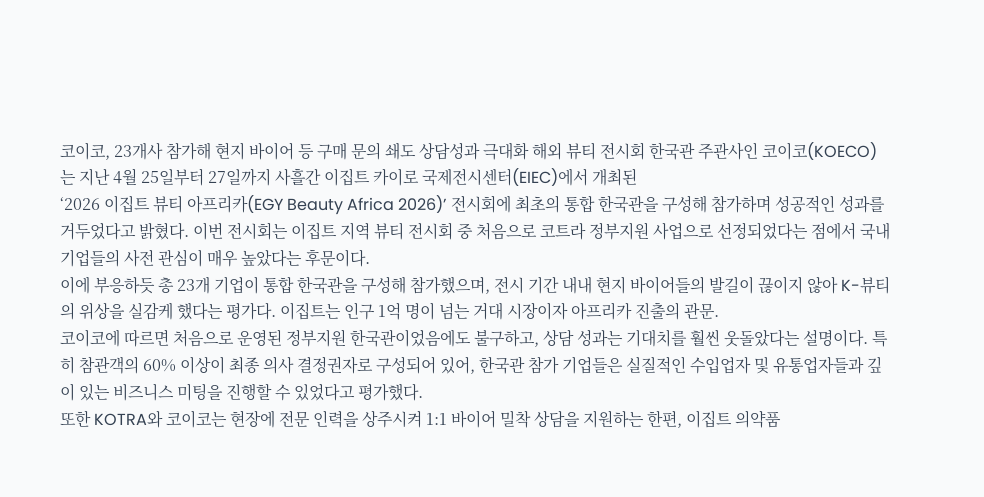코이코, 23개사 참가해 현지 바이어 등 구매 문의 쇄도 상담성과 극대화 해외 뷰티 전시회 한국관 주관사인 코이코(KOECO)는 지난 4월 25일부터 27일까지 사흘간 이집트 카이로 국제전시센터(EIEC)에서 개최된
‘2026 이집트 뷰티 아프리카(EGY Beauty Africa 2026)’ 전시회에 최초의 통합 한국관을 구성해 참가하며 성공적인 성과를 거두었다고 밝혔다. 이번 전시회는 이집트 지역 뷰티 전시회 중 처음으로 코트라 정부지원 사업으로 선정되었다는 점에서 국내 기업들의 사전 관심이 매우 높았다는 후문이다.
이에 부응하듯 총 23개 기업이 통합 한국관을 구성해 참가했으며, 전시 기간 내내 현지 바이어들의 발길이 끊이지 않아 K-뷰티의 위상을 실감케 했다는 평가다. 이집트는 인구 1억 명이 넘는 거대 시장이자 아프리카 진출의 관문.
코이코에 따르면 처음으로 운영된 정부지원 한국관이었음에도 불구하고, 상담 성과는 기대치를 훨씬 웃돌았다는 설명이다. 특히 참관객의 60% 이상이 최종 의사 결정권자로 구성되어 있어, 한국관 참가 기업들은 실질적인 수입업자 및 유통업자들과 깊이 있는 비즈니스 미팅을 진행할 수 있었다고 평가했다.
또한 KOTRA와 코이코는 현장에 전문 인력을 상주시켜 1:1 바이어 밀착 상담을 지원하는 한편, 이집트 의약품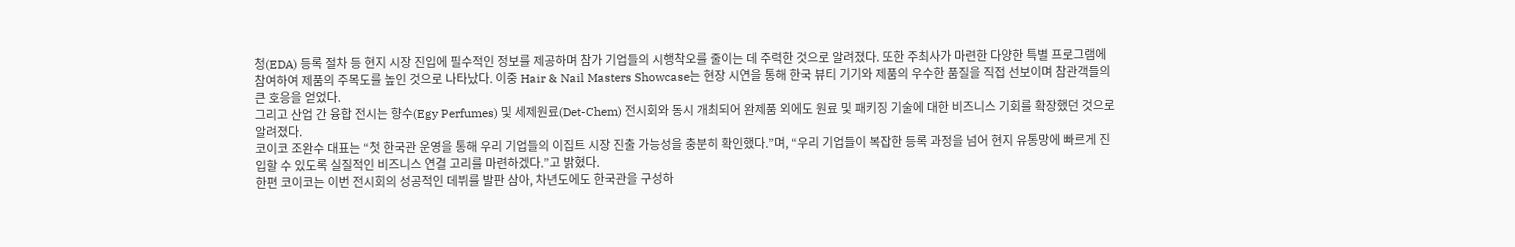청(EDA) 등록 절차 등 현지 시장 진입에 필수적인 정보를 제공하며 참가 기업들의 시행착오를 줄이는 데 주력한 것으로 알려졌다. 또한 주최사가 마련한 다양한 특별 프로그램에
참여하여 제품의 주목도를 높인 것으로 나타났다. 이중 Hair & Nail Masters Showcase는 현장 시연을 통해 한국 뷰티 기기와 제품의 우수한 품질을 직접 선보이며 참관객들의 큰 호응을 얻었다.
그리고 산업 간 융합 전시는 향수(Egy Perfumes) 및 세제원료(Det-Chem) 전시회와 동시 개최되어 완제품 외에도 원료 및 패키징 기술에 대한 비즈니스 기회를 확장했던 것으로 알려졌다.
코이코 조완수 대표는 “첫 한국관 운영을 통해 우리 기업들의 이집트 시장 진출 가능성을 충분히 확인했다.”며, “우리 기업들이 복잡한 등록 과정을 넘어 현지 유통망에 빠르게 진입할 수 있도록 실질적인 비즈니스 연결 고리를 마련하겠다.”고 밝혔다.
한편 코이코는 이번 전시회의 성공적인 데뷔를 발판 삼아, 차년도에도 한국관을 구성하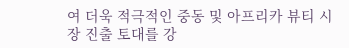여 더욱 적극적인 중동 및 아프리카 뷰티 시장 진출 토대를 강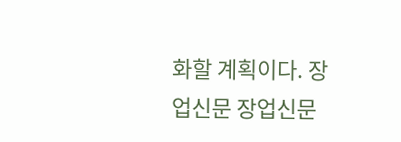화할 계획이다. 장업신문 장업신문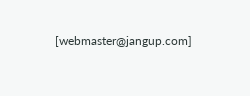[webmaster@jangup.com]